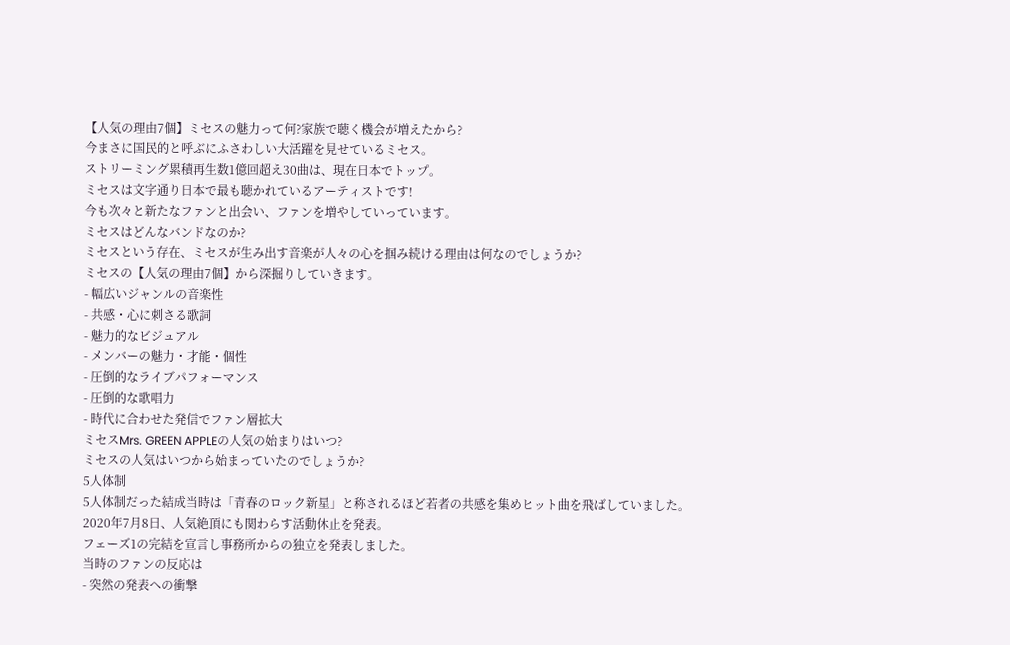【人気の理由7個】ミセスの魅力って何?家族で聴く機会が増えたから?
今まさに国民的と呼ぶにふさわしい大活躍を見せているミセス。
ストリーミング累積再生数1億回超え30曲は、現在日本でトップ。
ミセスは文字通り日本で最も聴かれているアーティストです!
今も次々と新たなファンと出会い、ファンを増やしていっています。
ミセスはどんなバンドなのか?
ミセスという存在、ミセスが生み出す音楽が人々の心を掴み続ける理由は何なのでしょうか?
ミセスの【人気の理由7個】から深掘りしていきます。
- 幅広いジャンルの音楽性
- 共感・心に刺さる歌詞
- 魅力的なビジュアル
- メンバーの魅力・才能・個性
- 圧倒的なライブパフォーマンス
- 圧倒的な歌唱力
- 時代に合わせた発信でファン層拡大
ミセスMrs. GREEN APPLEの人気の始まりはいつ?
ミセスの人気はいつから始まっていたのでしょうか?
5人体制
5人体制だった結成当時は「青春のロック新星」と称されるほど若者の共感を集めヒット曲を飛ばしていました。
2020年7月8日、人気絶頂にも関わらす活動休止を発表。
フェーズ1の完結を宣言し事務所からの独立を発表しました。
当時のファンの反応は
- 突然の発表への衝撃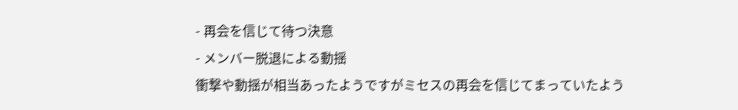- 再会を信じて待つ決意
- メンバー脱退による動揺
衝撃や動揺が相当あったようですがミセスの再会を信じてまっていたよう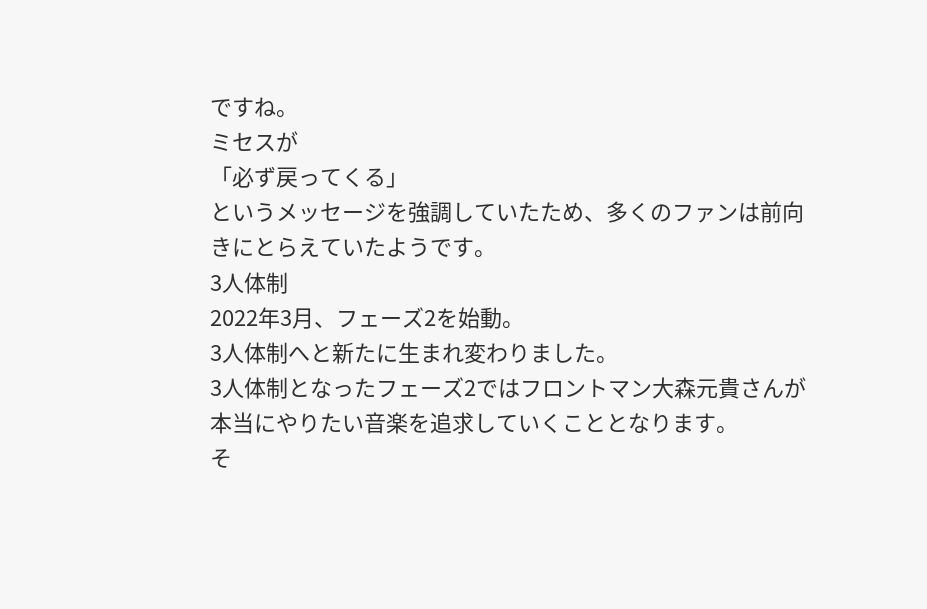ですね。
ミセスが
「必ず戻ってくる」
というメッセージを強調していたため、多くのファンは前向きにとらえていたようです。
3人体制
2022年3月、フェーズ2を始動。
3人体制へと新たに生まれ変わりました。
3人体制となったフェーズ2ではフロントマン大森元貴さんが本当にやりたい音楽を追求していくこととなります。
そ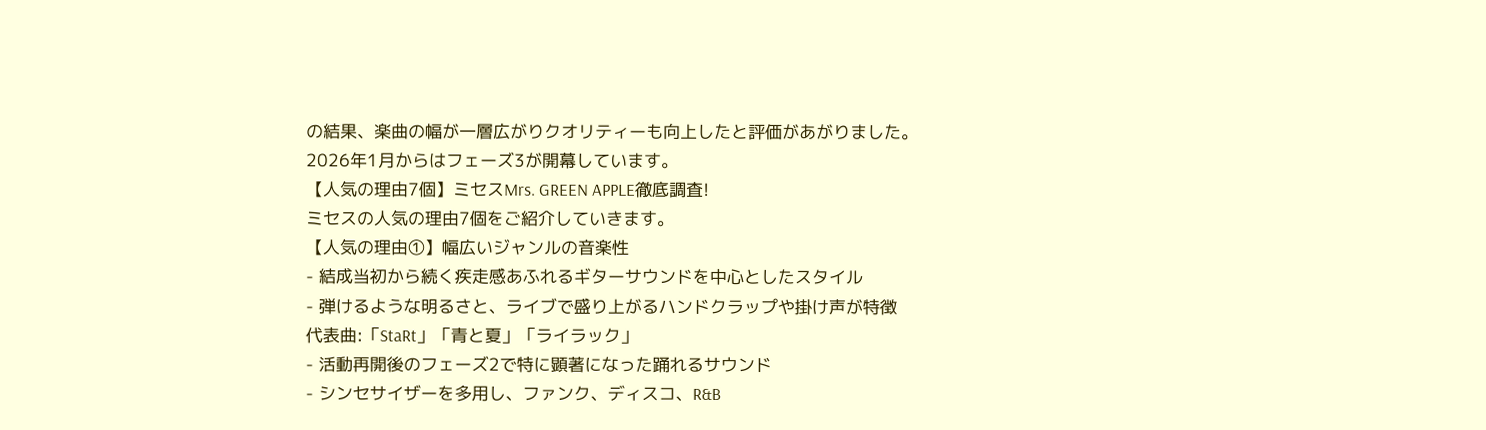の結果、楽曲の幅が一層広がりクオリティーも向上したと評価があがりました。
2026年1月からはフェーズ3が開幕しています。
【人気の理由7個】ミセスMrs. GREEN APPLE徹底調査!
ミセスの人気の理由7個をご紹介していきます。
【人気の理由①】幅広いジャンルの音楽性
- 結成当初から続く疾走感あふれるギターサウンドを中心としたスタイル
- 弾けるような明るさと、ライブで盛り上がるハンドクラップや掛け声が特徴
代表曲:「StaRt」「青と夏」「ライラック」
- 活動再開後のフェーズ2で特に顕著になった踊れるサウンド
- シンセサイザーを多用し、ファンク、ディスコ、R&B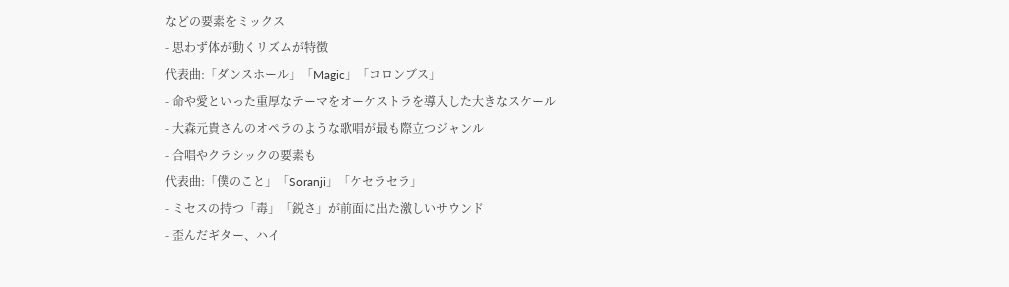などの要素をミックス
- 思わず体が動くリズムが特徴
代表曲:「ダンスホール」「Magic」「コロンブス」
- 命や愛といった重厚なテーマをオーケストラを導入した大きなスケール
- 大森元貴さんのオペラのような歌唱が最も際立つジャンル
- 合唱やクラシックの要素も
代表曲:「僕のこと」「Soranji」「ケセラセラ」
- ミセスの持つ「毒」「鋭さ」が前面に出た激しいサウンド
- 歪んだギター、ハイ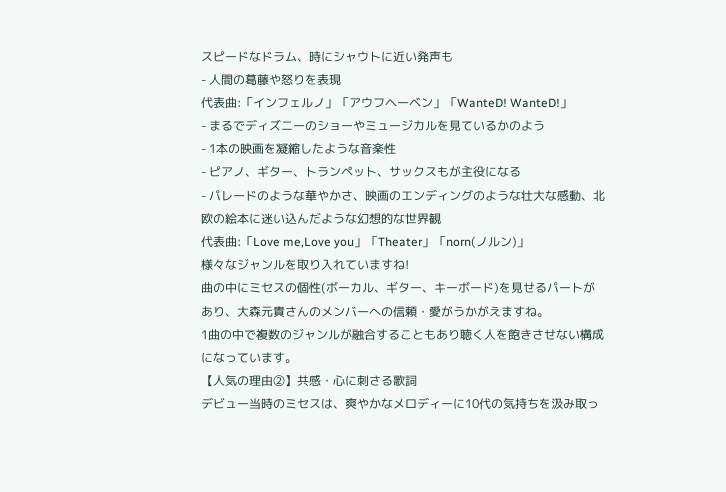スピードなドラム、時にシャウトに近い発声も
- 人間の葛藤や怒りを表現
代表曲:「インフェルノ」「アウフヘーベン」「WanteD! WanteD!」
- まるでディズニーのショーやミュージカルを見ているかのよう
- 1本の映画を凝縮したような音楽性
- ピアノ、ギター、トランペット、サックスもが主役になる
- パレードのような華やかさ、映画のエンディングのような壮大な感動、北欧の絵本に迷い込んだような幻想的な世界観
代表曲:「Love me,Love you」「Theater」「norn(ノルン)」
様々なジャンルを取り入れていますね!
曲の中にミセスの個性(ボーカル、ギター、キーボード)を見せるパートがあり、大森元貴さんのメンバーへの信頼・愛がうかがえますね。
1曲の中で複数のジャンルが融合することもあり聴く人を飽きさせない構成になっています。
【人気の理由②】共感・心に刺さる歌詞
デビュー当時のミセスは、爽やかなメロディーに10代の気持ちを汲み取っ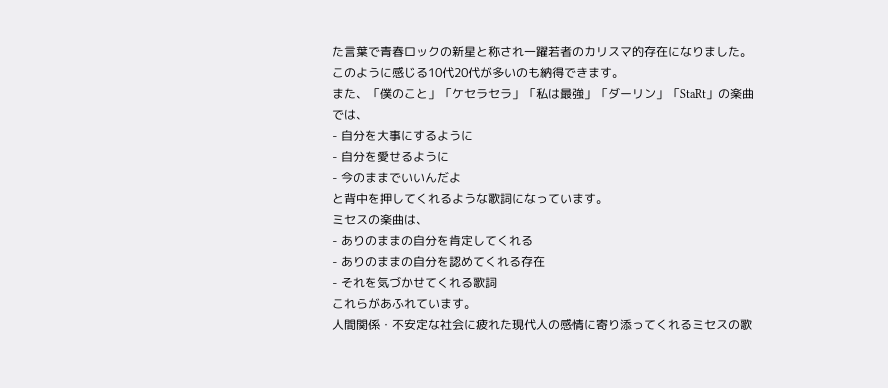た言葉で青春ロックの新星と称され一躍若者のカリスマ的存在になりました。
このように感じる10代20代が多いのも納得できます。
また、「僕のこと」「ケセラセラ」「私は最強」「ダーリン」「StaRt」の楽曲では、
- 自分を大事にするように
- 自分を愛せるように
- 今のままでいいんだよ
と背中を押してくれるような歌詞になっています。
ミセスの楽曲は、
- ありのままの自分を肯定してくれる
- ありのままの自分を認めてくれる存在
- それを気づかせてくれる歌詞
これらがあふれています。
人間関係・不安定な社会に疲れた現代人の感情に寄り添ってくれるミセスの歌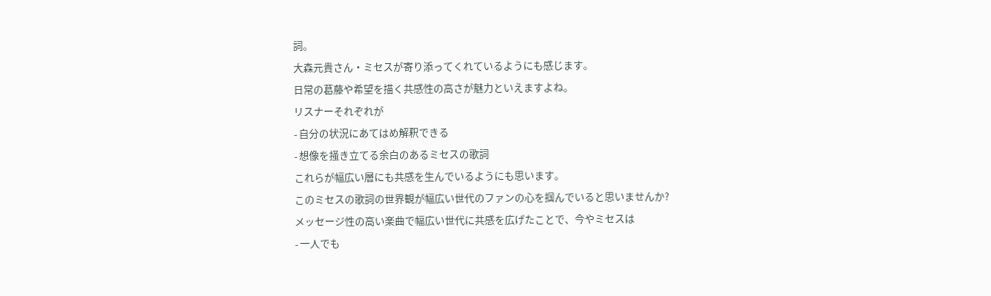詞。
大森元貴さん・ミセスが寄り添ってくれているようにも感じます。
日常の葛藤や希望を描く共感性の高さが魅力といえますよね。
リスナーそれぞれが
- 自分の状況にあてはめ解釈できる
- 想像を掻き立てる余白のあるミセスの歌詞
これらが幅広い層にも共感を生んでいるようにも思います。
このミセスの歌詞の世界観が幅広い世代のファンの心を掴んでいると思いませんか?
メッセージ性の高い楽曲で幅広い世代に共感を広げたことで、今やミセスは
- 一人でも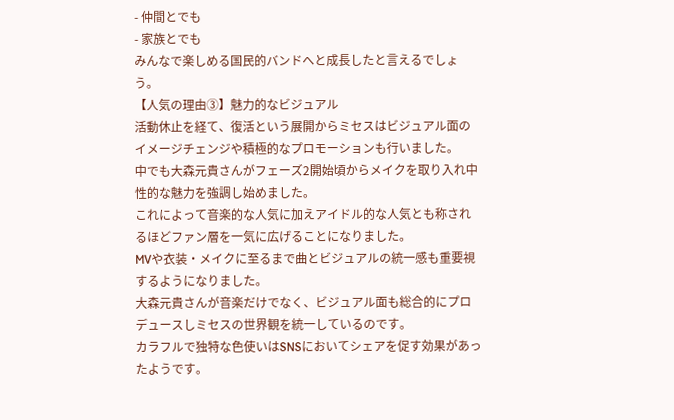- 仲間とでも
- 家族とでも
みんなで楽しめる国民的バンドへと成長したと言えるでしょう。
【人気の理由③】魅力的なビジュアル
活動休止を経て、復活という展開からミセスはビジュアル面のイメージチェンジや積極的なプロモーションも行いました。
中でも大森元貴さんがフェーズ2開始頃からメイクを取り入れ中性的な魅力を強調し始めました。
これによって音楽的な人気に加えアイドル的な人気とも称されるほどファン層を一気に広げることになりました。
MVや衣装・メイクに至るまで曲とビジュアルの統一感も重要視するようになりました。
大森元貴さんが音楽だけでなく、ビジュアル面も総合的にプロデュースしミセスの世界観を統一しているのです。
カラフルで独特な色使いはSNSにおいてシェアを促す効果があったようです。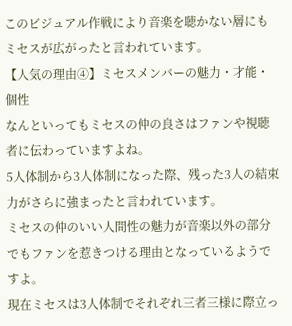このビジュアル作戦により音楽を聴かない層にもミセスが広がったと言われています。
【人気の理由④】ミセスメンバーの魅力・才能・個性
なんといってもミセスの仲の良さはファンや視聴者に伝わっていますよね。
5人体制から3人体制になった際、残った3人の結束力がさらに強まったと言われています。
ミセスの仲のいい人間性の魅力が音楽以外の部分でもファンを惹きつける理由となっているようですよ。
現在ミセスは3人体制でそれぞれ三者三様に際立っ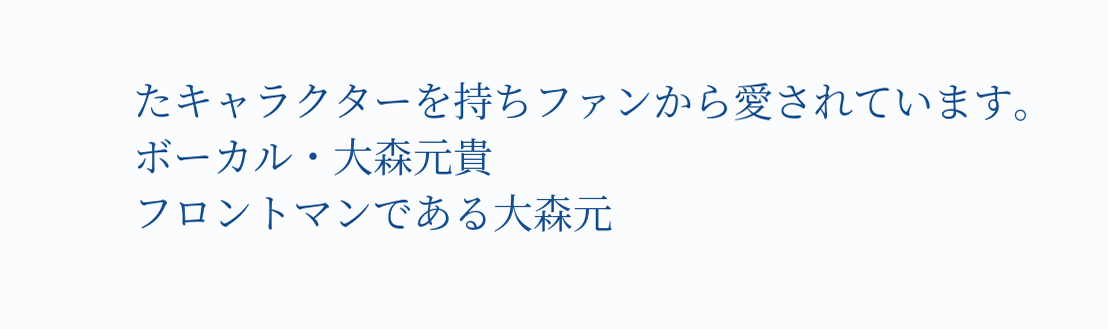たキャラクターを持ちファンから愛されています。
ボーカル・大森元貴
フロントマンである大森元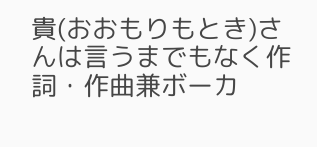貴(おおもりもとき)さんは言うまでもなく作詞・作曲兼ボーカ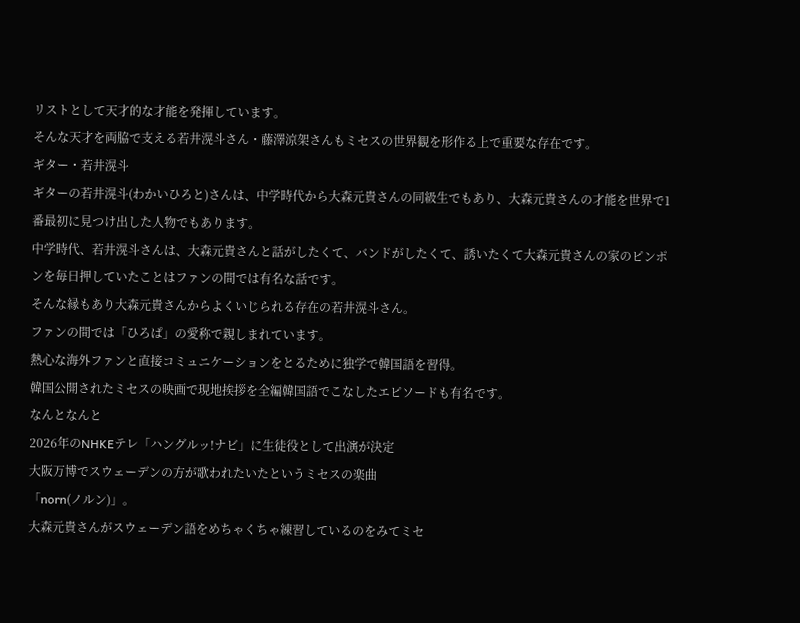リストとして天才的な才能を発揮しています。
そんな天才を両脇で支える若井滉斗さん・藤澤涼架さんもミセスの世界観を形作る上で重要な存在です。
ギター・若井滉斗
ギターの若井滉斗(わかいひろと)さんは、中学時代から大森元貴さんの同級生でもあり、大森元貴さんの才能を世界で1番最初に見つけ出した人物でもあります。
中学時代、若井滉斗さんは、大森元貴さんと話がしたくて、バンドがしたくて、誘いたくて大森元貴さんの家のピンポンを毎日押していたことはファンの間では有名な話です。
そんな縁もあり大森元貴さんからよくいじられる存在の若井滉斗さん。
ファンの間では「ひろぱ」の愛称で親しまれています。
熱心な海外ファンと直接コミュニケーションをとるために独学で韓国語を習得。
韓国公開されたミセスの映画で現地挨拶を全編韓国語でこなしたエピソードも有名です。
なんとなんと
2026年のNHKEテレ「ハングルッ!ナビ」に生徒役として出演が決定
大阪万博でスウェーデンの方が歌われたいたというミセスの楽曲
「norn(ノルン)」。
大森元貴さんがスウェーデン語をめちゃくちゃ練習しているのをみてミセ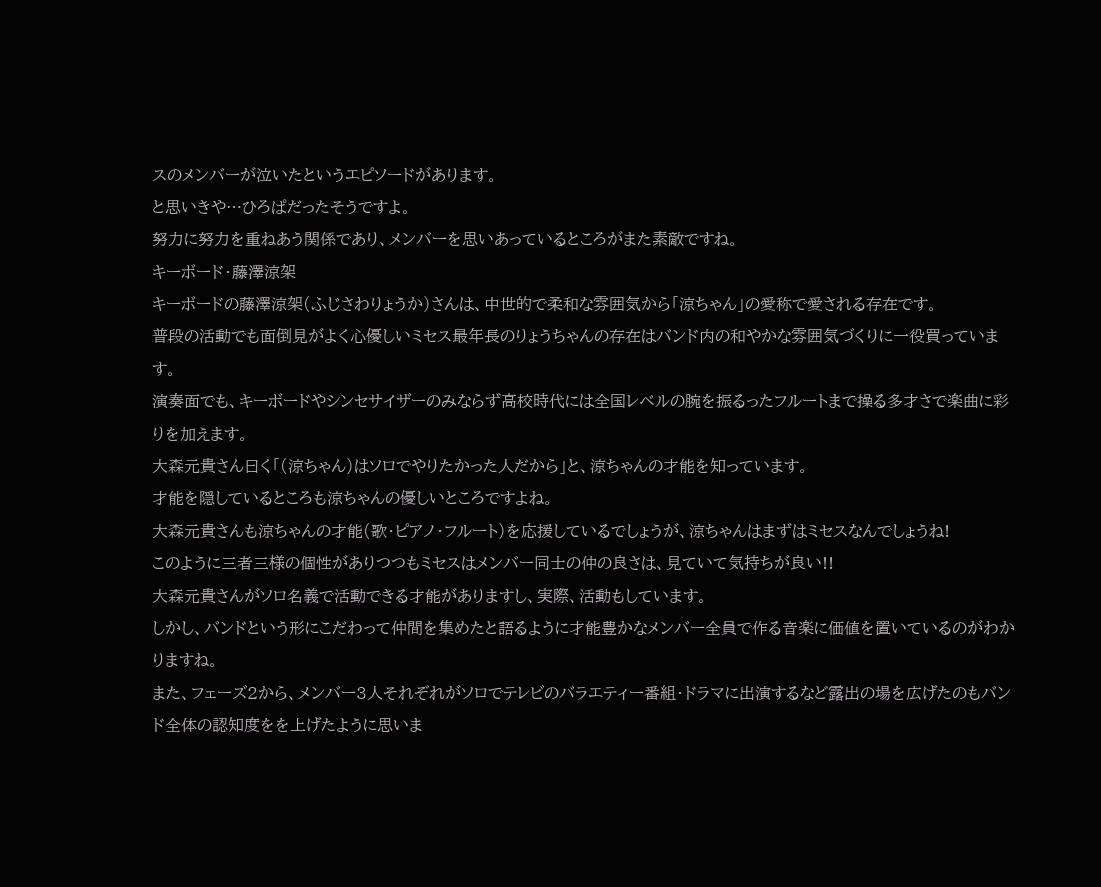スのメンバーが泣いたというエピソードがあります。
と思いきや…ひろぱだったそうですよ。
努力に努力を重ねあう関係であり、メンバーを思いあっているところがまた素敵ですね。
キーボード・藤澤涼架
キーボードの藤澤涼架(ふじさわりょうか)さんは、中世的で柔和な雰囲気から「涼ちゃん」の愛称で愛される存在です。
普段の活動でも面倒見がよく心優しいミセス最年長のりょうちゃんの存在はバンド内の和やかな雰囲気づくりに一役買っています。
演奏面でも、キーボードやシンセサイザーのみならず高校時代には全国レベルの腕を振るったフルートまで操る多才さで楽曲に彩りを加えます。
大森元貴さん曰く「(涼ちゃん)はソロでやりたかった人だから」と、涼ちゃんの才能を知っています。
才能を隠しているところも涼ちゃんの優しいところですよね。
大森元貴さんも涼ちゃんの才能(歌・ピアノ・フルート)を応援しているでしょうが、涼ちゃんはまずはミセスなんでしょうね!
このように三者三様の個性がありつつもミセスはメンバー同士の仲の良さは、見ていて気持ちが良い!!
大森元貴さんがソロ名義で活動できる才能がありますし、実際、活動もしています。
しかし、バンドという形にこだわって仲間を集めたと語るように才能豊かなメンバー全員で作る音楽に価値を置いているのがわかりますね。
また、フェーズ2から、メンバー3人それぞれがソロでテレビのバラエティー番組・ドラマに出演するなど露出の場を広げたのもバンド全体の認知度をを上げたように思いま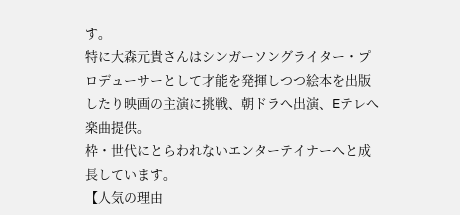す。
特に大森元貴さんはシンガーソングライター・プロデューサーとして才能を発揮しつつ絵本を出版したり映画の主演に挑戦、朝ドラへ出演、Eテレへ楽曲提供。
枠・世代にとらわれないエンターテイナーへと成長しています。
【人気の理由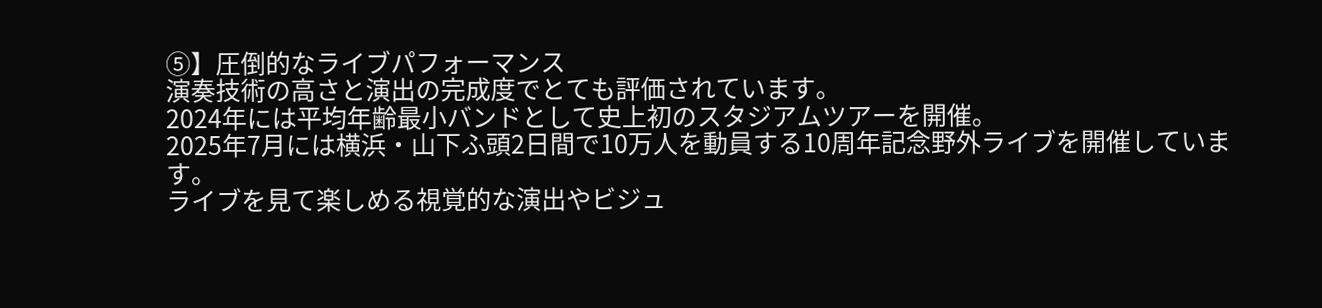⑤】圧倒的なライブパフォーマンス
演奏技術の高さと演出の完成度でとても評価されています。
2024年には平均年齢最小バンドとして史上初のスタジアムツアーを開催。
2025年7月には横浜・山下ふ頭2日間で10万人を動員する10周年記念野外ライブを開催しています。
ライブを見て楽しめる視覚的な演出やビジュ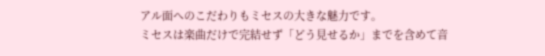アル面へのこだわりもミセスの大きな魅力です。
ミセスは楽曲だけで完結せず「どう見せるか」までを含めて音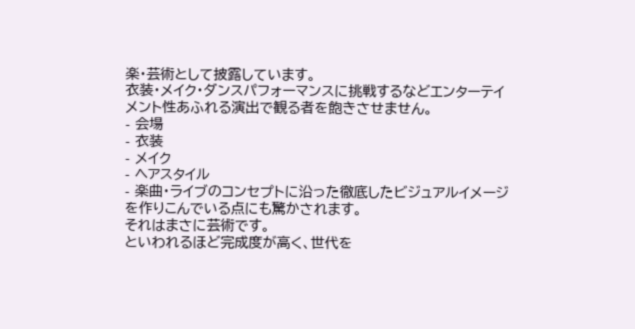楽・芸術として披露しています。
衣装・メイク・ダンスパフォーマンスに挑戦するなどエンターテイメント性あふれる演出で観る者を飽きさせません。
- 会場
- 衣装
- メイク
- ヘアスタイル
- 楽曲・ライブのコンセプトに沿った徹底したビジュアルイメージ
を作りこんでいる点にも驚かされます。
それはまさに芸術です。
といわれるほど完成度が高く、世代を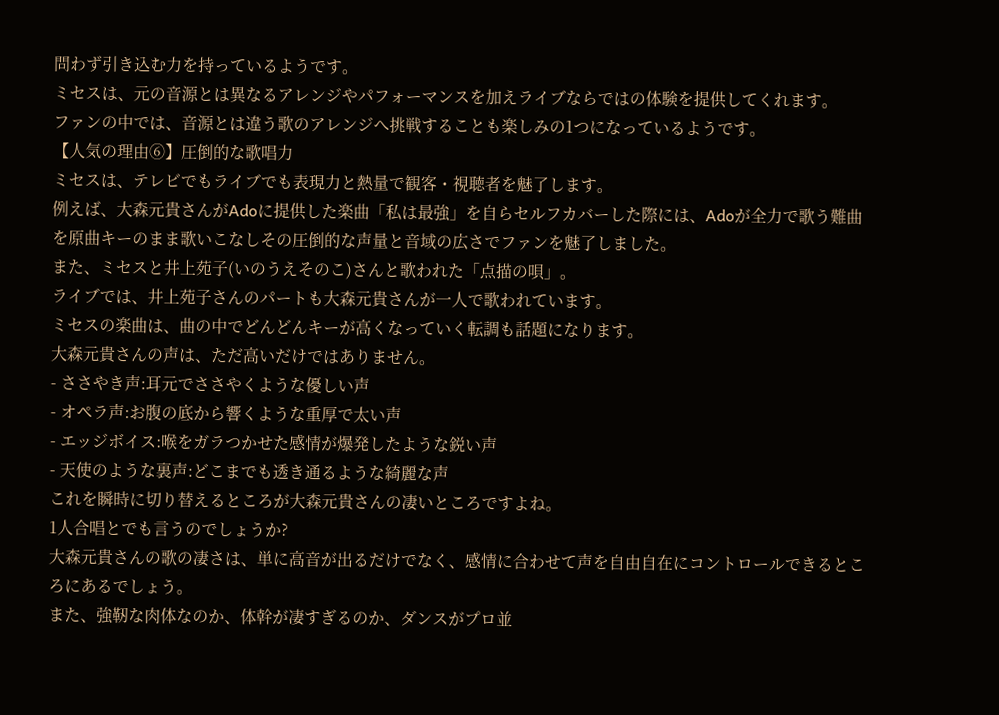問わず引き込む力を持っているようです。
ミセスは、元の音源とは異なるアレンジやパフォーマンスを加えライブならではの体験を提供してくれます。
ファンの中では、音源とは違う歌のアレンジへ挑戦することも楽しみの1つになっているようです。
【人気の理由⑥】圧倒的な歌唱力
ミセスは、テレビでもライブでも表現力と熱量で観客・視聴者を魅了します。
例えば、大森元貴さんがAdoに提供した楽曲「私は最強」を自らセルフカバーした際には、Adoが全力で歌う難曲を原曲キーのまま歌いこなしその圧倒的な声量と音域の広さでファンを魅了しました。
また、ミセスと井上苑子(いのうえそのこ)さんと歌われた「点描の唄」。
ライブでは、井上苑子さんのパートも大森元貴さんが一人で歌われています。
ミセスの楽曲は、曲の中でどんどんキーが高くなっていく転調も話題になります。
大森元貴さんの声は、ただ高いだけではありません。
- ささやき声:耳元でささやくような優しい声
- オペラ声:お腹の底から響くような重厚で太い声
- エッジボイス:喉をガラつかせた感情が爆発したような鋭い声
- 天使のような裏声:どこまでも透き通るような綺麗な声
これを瞬時に切り替えるところが大森元貴さんの凄いところですよね。
1人合唱とでも言うのでしょうか?
大森元貴さんの歌の凄さは、単に高音が出るだけでなく、感情に合わせて声を自由自在にコントロールできるところにあるでしょう。
また、強靭な肉体なのか、体幹が凄すぎるのか、ダンスがプロ並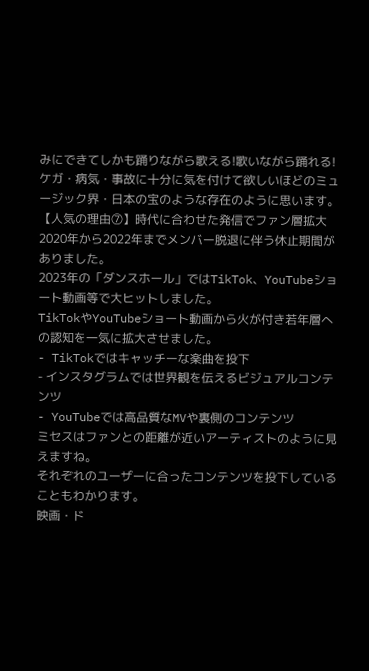みにできてしかも踊りながら歌える!歌いながら踊れる!
ケガ・病気・事故に十分に気を付けて欲しいほどのミュージック界・日本の宝のような存在のように思います。
【人気の理由⑦】時代に合わせた発信でファン層拡大
2020年から2022年までメンバー脱退に伴う休止期間がありました。
2023年の「ダンスホール」ではTikTok、YouTubeショート動画等で大ヒットしました。
TikTokやYouTubeショート動画から火が付き若年層への認知を一気に拡大させました。
- TikTokではキャッチーな楽曲を投下
- インスタグラムでは世界観を伝えるビジュアルコンテンツ
- YouTubeでは高品質なMVや裏側のコンテンツ
ミセスはファンとの距離が近いアーティストのように見えますね。
それぞれのユーザーに合ったコンテンツを投下していることもわかります。
映画・ド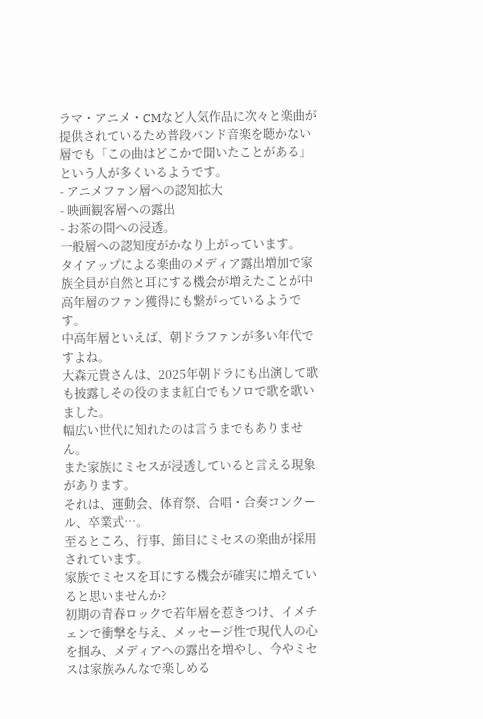ラマ・アニメ・CMなど人気作品に次々と楽曲が提供されているため普段バンド音楽を聴かない層でも「この曲はどこかで聞いたことがある」という人が多くいるようです。
- アニメファン層への認知拡大
- 映画観客層への露出
- お茶の間への浸透。
一般層への認知度がかなり上がっています。
タイアップによる楽曲のメディア露出増加で家族全員が自然と耳にする機会が増えたことが中高年層のファン獲得にも繋がっているようです。
中高年層といえば、朝ドラファンが多い年代ですよね。
大森元貴さんは、2025年朝ドラにも出演して歌も披露しその役のまま紅白でもソロで歌を歌いました。
幅広い世代に知れたのは言うまでもありません。
また家族にミセスが浸透していると言える現象があります。
それは、運動会、体育祭、合唱・合奏コンクール、卒業式…。
至るところ、行事、節目にミセスの楽曲が採用されています。
家族でミセスを耳にする機会が確実に増えていると思いませんか?
初期の青春ロックで若年層を惹きつけ、イメチェンで衝撃を与え、メッセージ性で現代人の心を掴み、メディアへの露出を増やし、今やミセスは家族みんなで楽しめる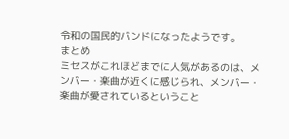令和の国民的バンドになったようです。
まとめ
ミセスがこれほどまでに人気があるのは、メンバー・楽曲が近くに感じられ、メンバー・楽曲が愛されているということ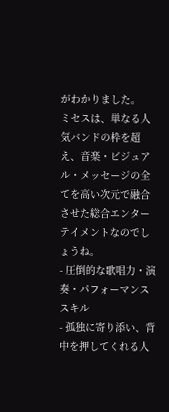がわかりました。
ミセスは、単なる人気バンドの枠を超え、音楽・ビジュアル・メッセージの全てを高い次元で融合させた総合エンターテイメントなのでしょうね。
- 圧倒的な歌唱力・演奏・パフォーマンススキル
- 孤独に寄り添い、背中を押してくれる人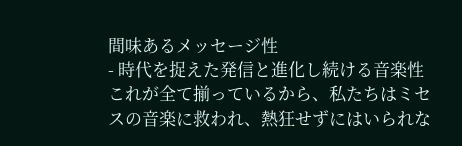間味あるメッセージ性
- 時代を捉えた発信と進化し続ける音楽性
これが全て揃っているから、私たちはミセスの音楽に救われ、熱狂せずにはいられな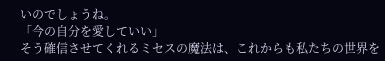いのでしょうね。
「今の自分を愛していい」
そう確信させてくれるミセスの魔法は、これからも私たちの世界を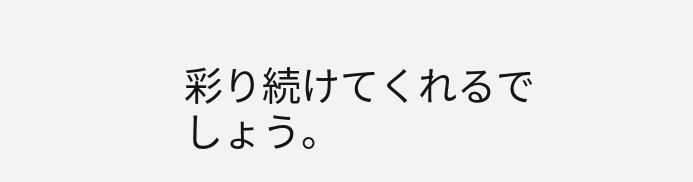彩り続けてくれるでしょう。